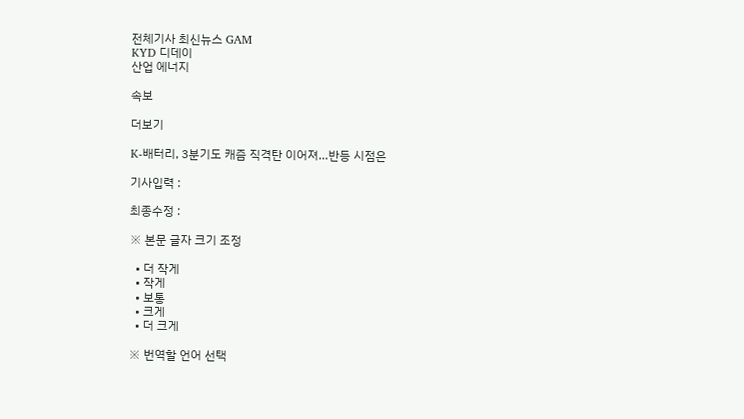전체기사 최신뉴스 GAM
KYD 디데이
산업 에너지

속보

더보기

K-배터리, 3분기도 캐즘 직격탄 이어져…반등 시점은

기사입력 :

최종수정 :

※ 본문 글자 크기 조정

  • 더 작게
  • 작게
  • 보통
  • 크게
  • 더 크게

※ 번역할 언어 선택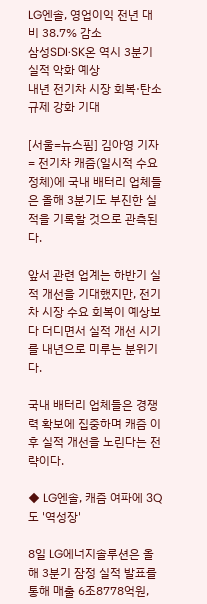LG엔솔, 영업이익 전년 대비 38.7% 감소
삼성SDI·SK온 역시 3분기 실적 악화 예상
내년 전기차 시장 회복·탄소 규제 강화 기대

[서울=뉴스핌] 김아영 기자 = 전기차 캐즘(일시적 수요 정체)에 국내 배터리 업체들은 올해 3분기도 부진한 실적을 기록할 것으로 관측된다.

앞서 관련 업계는 하반기 실적 개선을 기대했지만, 전기차 시장 수요 회복이 예상보다 더디면서 실적 개선 시기를 내년으로 미루는 분위기다.

국내 배터리 업체들은 경쟁력 확보에 집중하며 캐즘 이후 실적 개선을 노린다는 전략이다.

◆ LG엔솔, 캐즘 여파에 3Q도 '역성장'

8일 LG에너지솔루션은 올해 3분기 잠정 실적 발표를 통해 매출 6조8778억원,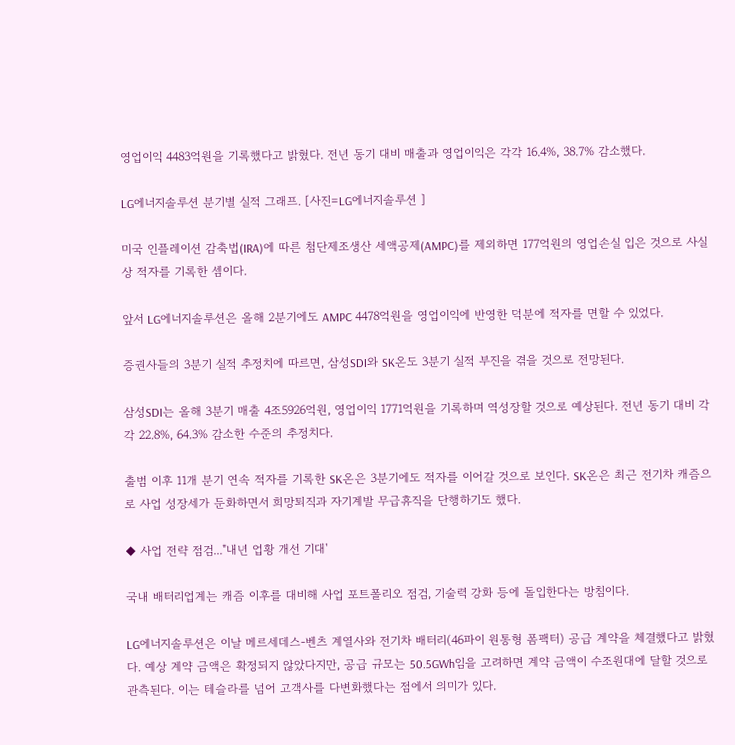영업이익 4483억원을 기록했다고 밝혔다. 전년 동기 대비 매출과 영업이익은 각각 16.4%, 38.7% 감소했다.

LG에너지솔루션 분기별 실적 그래프. [사진=LG에너지솔루션 ]

미국 인플레이션 감축법(IRA)에 따른 첨단제조생산 세액공제(AMPC)를 제외하면 177억원의 영업손실 입은 것으로 사실상 적자를 기록한 셈이다.

앞서 LG에너지솔루션은 올해 2분기에도 AMPC 4478억원을 영업이익에 반영한 덕분에 적자를 면할 수 있었다.

증권사들의 3분기 실적 추정치에 따르면, 삼성SDI와 SK온도 3분기 실적 부진을 겪을 것으로 전망된다.

삼성SDI는 올해 3분기 매출 4조5926억원, 영업이익 1771억원을 기록하며 역성장할 것으로 예상된다. 전년 동기 대비 각각 22.8%, 64.3% 감소한 수준의 추정치다.

출범 이후 11개 분기 연속 적자를 기록한 SK온은 3분기에도 적자를 이어갈 것으로 보인다. SK온은 최근 전기차 캐즘으로 사업 성장세가 둔화하면서 희망퇴직과 자기계발 무급휴직을 단행하기도 했다.

◆ 사업 전략 점검..."내년 업황 개선 기대'

국내 배터리업계는 캐즘 이후를 대비해 사업 포트폴리오 점검, 기술력 강화 등에 돌입한다는 방침이다.

LG에너지솔루션은 이날 메르세데스-벤츠 계열사와 전기차 배터리(46파이 원통형 폼팩터) 공급 계약을 체결했다고 밝혔다. 예상 계약 금액은 확정되지 않았다지만, 공급 규모는 50.5GWh임을 고려하면 계약 금액이 수조원대에 달할 것으로 관측된다. 이는 테슬라를 넘어 고객사를 다변화했다는 점에서 의미가 있다.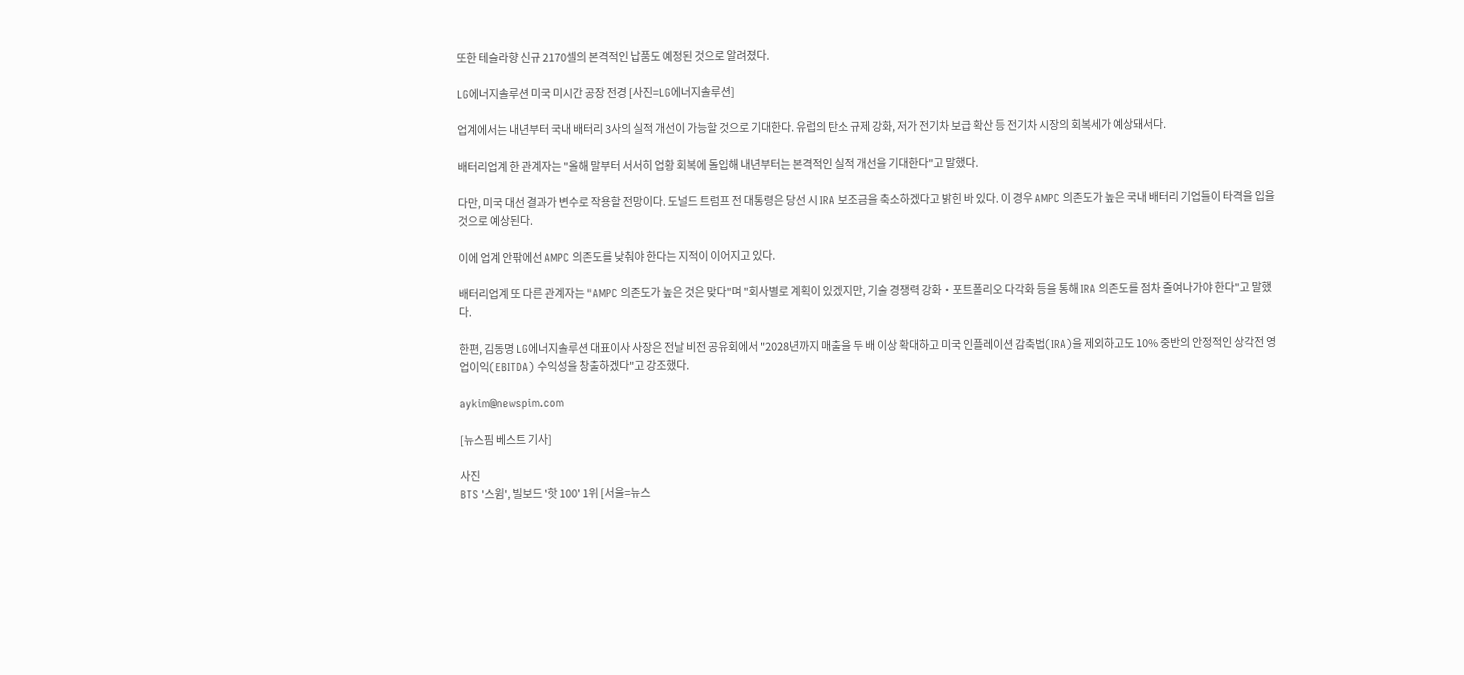또한 테슬라향 신규 2170셀의 본격적인 납품도 예정된 것으로 알려졌다.

LG에너지솔루션 미국 미시간 공장 전경 [사진=LG에너지솔루션]

업계에서는 내년부터 국내 배터리 3사의 실적 개선이 가능할 것으로 기대한다. 유럽의 탄소 규제 강화, 저가 전기차 보급 확산 등 전기차 시장의 회복세가 예상돼서다.

배터리업계 한 관계자는 "올해 말부터 서서히 업황 회복에 돌입해 내년부터는 본격적인 실적 개선을 기대한다"고 말했다.

다만, 미국 대선 결과가 변수로 작용할 전망이다. 도널드 트럼프 전 대통령은 당선 시 IRA 보조금을 축소하겠다고 밝힌 바 있다. 이 경우 AMPC 의존도가 높은 국내 배터리 기업들이 타격을 입을 것으로 예상된다.

이에 업계 안팎에선 AMPC 의존도를 낮춰야 한다는 지적이 이어지고 있다.

배터리업계 또 다른 관계자는 "AMPC 의존도가 높은 것은 맞다"며 "회사별로 계획이 있겠지만, 기술 경쟁력 강화‧포트폴리오 다각화 등을 통해 IRA 의존도를 점차 줄여나가야 한다"고 말했다.

한편, 김동명 LG에너지솔루션 대표이사 사장은 전날 비전 공유회에서 "2028년까지 매출을 두 배 이상 확대하고 미국 인플레이션 감축법(IRA)을 제외하고도 10% 중반의 안정적인 상각전 영업이익(EBITDA) 수익성을 창출하겠다"고 강조했다.

aykim@newspim.com

[뉴스핌 베스트 기사]

사진
BTS '스윔', 빌보드 '핫 100' 1위 [서울=뉴스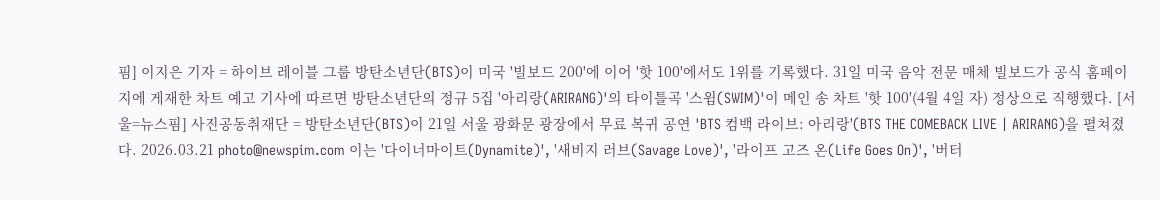핌] 이지은 기자 = 하이브 레이블 그룹 방탄소년단(BTS)이 미국 '빌보드 200'에 이어 '핫 100'에서도 1위를 기록했다. 31일 미국 음악 전문 매체 빌보드가 공식 홈페이지에 게재한 차트 예고 기사에 따르면 방탄소년단의 정규 5집 '아리랑(ARIRANG)'의 타이틀곡 '스윔(SWIM)'이 메인 송 차트 '핫 100'(4월 4일 자) 정상으로 직행했다. [서울=뉴스핌] 사진공동취재단 = 방탄소년단(BTS)이 21일 서울 광화문 광장에서 무료 복귀 공연 'BTS 컴백 라이브: 아리랑'(BTS THE COMEBACK LIVE | ARIRANG)을 펼쳐졌다. 2026.03.21 photo@newspim.com 이는 '다이너마이트(Dynamite)', '새비지 러브(Savage Love)', '라이프 고즈 온(Life Goes On)', '버터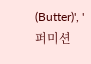(Butter)', '퍼미션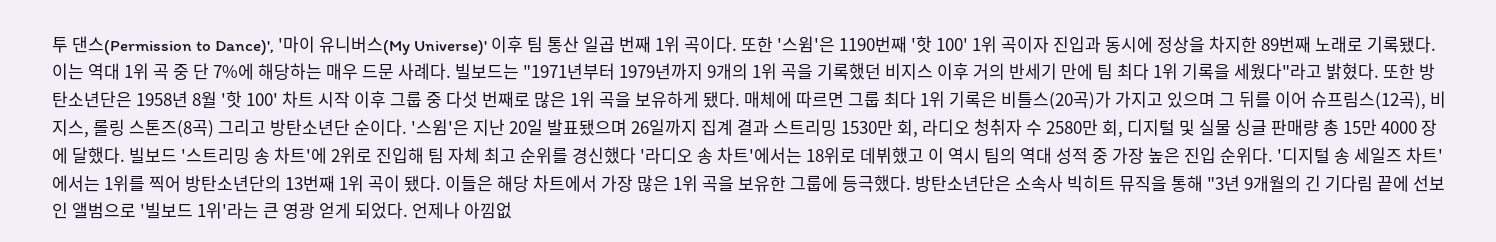투 댄스(Permission to Dance)', '마이 유니버스(My Universe)' 이후 팀 통산 일곱 번째 1위 곡이다. 또한 '스윔'은 1190번째 '핫 100' 1위 곡이자 진입과 동시에 정상을 차지한 89번째 노래로 기록됐다. 이는 역대 1위 곡 중 단 7%에 해당하는 매우 드문 사례다. 빌보드는 "1971년부터 1979년까지 9개의 1위 곡을 기록했던 비지스 이후 거의 반세기 만에 팀 최다 1위 기록을 세웠다"라고 밝혔다. 또한 방탄소년단은 1958년 8월 '핫 100' 차트 시작 이후 그룹 중 다섯 번째로 많은 1위 곡을 보유하게 됐다. 매체에 따르면 그룹 최다 1위 기록은 비틀스(20곡)가 가지고 있으며 그 뒤를 이어 슈프림스(12곡), 비지스, 롤링 스톤즈(8곡) 그리고 방탄소년단 순이다. '스윔'은 지난 20일 발표됐으며 26일까지 집계 결과 스트리밍 1530만 회, 라디오 청취자 수 2580만 회, 디지털 및 실물 싱글 판매량 총 15만 4000 장에 달했다. 빌보드 '스트리밍 송 차트'에 2위로 진입해 팀 자체 최고 순위를 경신했다 '라디오 송 차트'에서는 18위로 데뷔했고 이 역시 팀의 역대 성적 중 가장 높은 진입 순위다. '디지털 송 세일즈 차트'에서는 1위를 찍어 방탄소년단의 13번째 1위 곡이 됐다. 이들은 해당 차트에서 가장 많은 1위 곡을 보유한 그룹에 등극했다. 방탄소년단은 소속사 빅히트 뮤직을 통해 "3년 9개월의 긴 기다림 끝에 선보인 앨범으로 '빌보드 1위'라는 큰 영광 얻게 되었다. 언제나 아낌없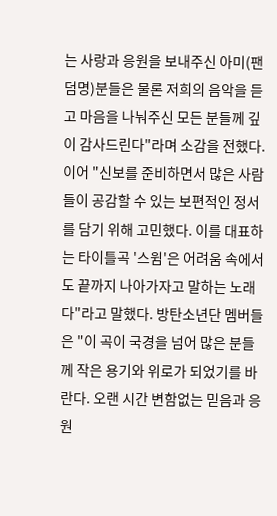는 사랑과 응원을 보내주신 아미(팬덤명)분들은 물론 저희의 음악을 듣고 마음을 나눠주신 모든 분들께 깊이 감사드린다"라며 소감을 전했다. 이어 "신보를 준비하면서 많은 사람들이 공감할 수 있는 보편적인 정서를 담기 위해 고민했다. 이를 대표하는 타이틀곡 '스윔'은 어려움 속에서도 끝까지 나아가자고 말하는 노래다"라고 말했다. 방탄소년단 멤버들은 "이 곡이 국경을 넘어 많은 분들께 작은 용기와 위로가 되었기를 바란다. 오랜 시간 변함없는 믿음과 응원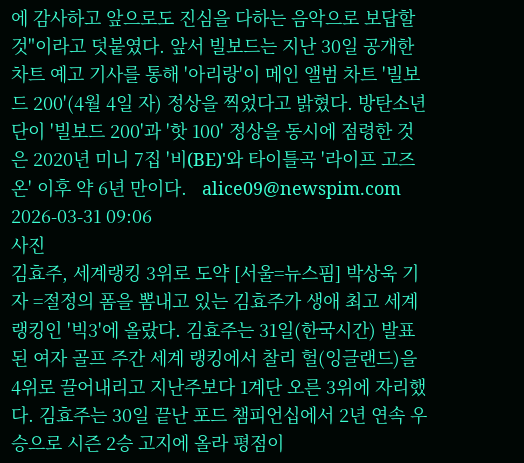에 감사하고 앞으로도 진심을 다하는 음악으로 보답할 것"이라고 덧붙였다. 앞서 빌보드는 지난 30일 공개한 차트 예고 기사를 통해 '아리랑'이 메인 앨범 차트 '빌보드 200'(4월 4일 자) 정상을 찍었다고 밝혔다. 방탄소년단이 '빌보드 200'과 '핫 100' 정상을 동시에 점령한 것은 2020년 미니 7집 '비(BE)'와 타이틀곡 '라이프 고즈 온' 이후 약 6년 만이다.   alice09@newspim.com 2026-03-31 09:06
사진
김효주, 세계랭킹 3위로 도약 [서울=뉴스핌] 박상욱 기자 =절정의 폼을 뽐내고 있는 김효주가 생애 최고 세계랭킹인 '빅3'에 올랐다. 김효주는 31일(한국시간) 발표된 여자 골프 주간 세계 랭킹에서 찰리 헐(잉글랜드)을 4위로 끌어내리고 지난주보다 1계단 오른 3위에 자리했다. 김효주는 30일 끝난 포드 챔피언십에서 2년 연속 우승으로 시즌 2승 고지에 올라 평점이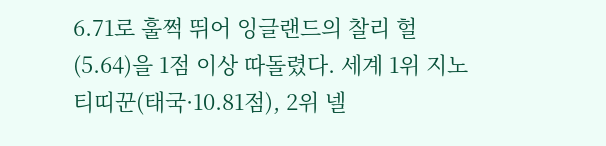6.71로 훌쩍 뛰어 잉글랜드의 찰리 헐(5.64)을 1점 이상 따돌렸다. 세계 1위 지노 티띠꾼(태국·10.81점), 2위 넬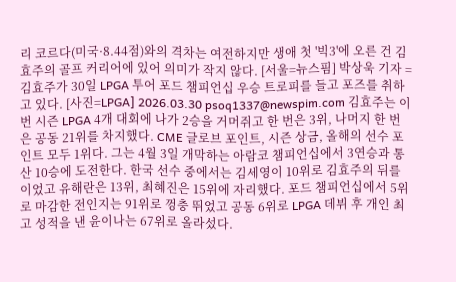리 코르다(미국·8.44점)와의 격차는 여전하지만 생애 첫 '빅3'에 오른 건 김효주의 골프 커리어에 있어 의미가 작지 않다. [서울=뉴스핌] 박상욱 기자 = 김효주가 30일 LPGA 투어 포드 챔피언십 우승 트로피를 들고 포즈를 취하고 있다. [사진=LPGA] 2026.03.30 psoq1337@newspim.com 김효주는 이번 시즌 LPGA 4개 대회에 나가 2승을 거머쥐고 한 번은 3위, 나머지 한 번은 공동 21위를 차지했다. CME 글로브 포인트, 시즌 상금, 올해의 선수 포인트 모두 1위다. 그는 4월 3일 개막하는 아람코 챔피언십에서 3연승과 통산 10승에 도전한다. 한국 선수 중에서는 김세영이 10위로 김효주의 뒤를 이었고 유해란은 13위, 최혜진은 15위에 자리했다. 포드 챔피언십에서 5위로 마감한 전인지는 91위로 껑충 뛰었고 공동 6위로 LPGA 데뷔 후 개인 최고 성적을 낸 윤이나는 67위로 올라섰다.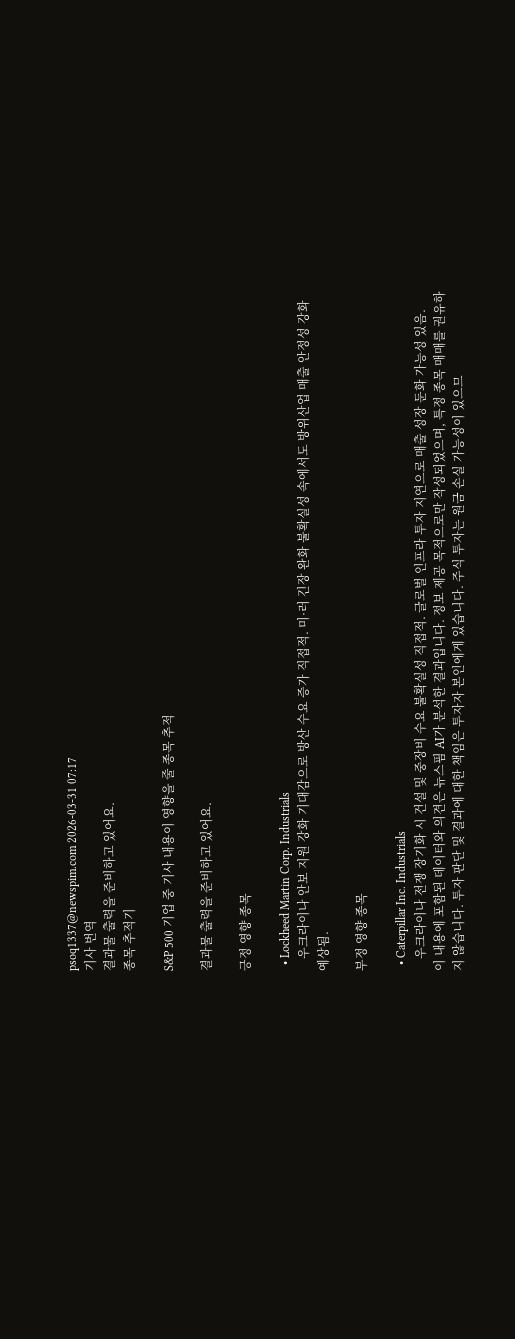psoq1337@newspim.com 2026-03-31 07:17
기사 번역
결과물 출력을 준비하고 있어요.
종목 추적기

S&P 500 기업 중 기사 내용이 영향을 줄 종목 추적

결과물 출력을 준비하고 있어요.

긍정 영향 종목

  • Lockheed Martin Corp. Industrials
    우크라이나 안보 지원 강화 기대감으로 방산 수요 증가 직접적. 미·러 긴장 완화 불확실성 속에서도 방위산업 매출 안정성 강화 예상됨.

부정 영향 종목

  • Caterpillar Inc. Industrials
    우크라이나 전쟁 장기화 시 건설 및 중장비 수요 불확실성 직접적. 글로벌 인프라 투자 지연으로 매출 성장 둔화 가능성 있음.
이 내용에 포함된 데이터와 의견은 뉴스핌 AI가 분석한 결과입니다. 정보 제공 목적으로만 작성되었으며, 특정 종목 매매를 권유하지 않습니다. 투자 판단 및 결과에 대한 책임은 투자자 본인에게 있습니다. 주식 투자는 원금 손실 가능성이 있으므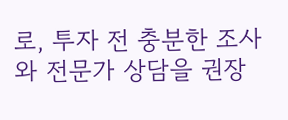로, 투자 전 충분한 조사와 전문가 상담을 권장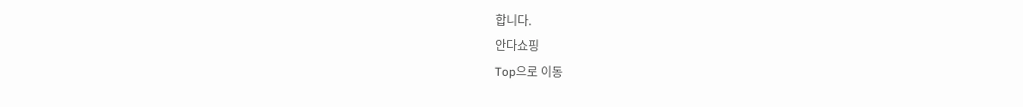합니다.
안다쇼핑
Top으로 이동